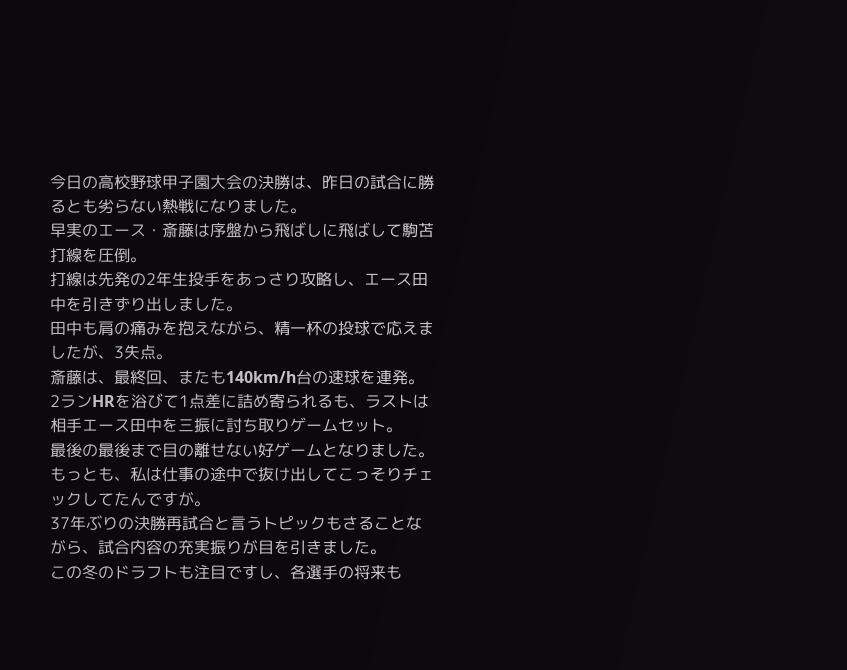今日の高校野球甲子園大会の決勝は、昨日の試合に勝るとも劣らない熱戦になりました。
早実のエース・斎藤は序盤から飛ばしに飛ばして駒苫打線を圧倒。
打線は先発の2年生投手をあっさり攻略し、エース田中を引きずり出しました。
田中も肩の痛みを抱えながら、精一杯の投球で応えましたが、3失点。
斎藤は、最終回、またも140km/h台の速球を連発。
2ランHRを浴びて1点差に詰め寄られるも、ラストは相手エース田中を三振に討ち取りゲームセット。
最後の最後まで目の離せない好ゲームとなりました。
もっとも、私は仕事の途中で抜け出してこっそりチェックしてたんですが。
37年ぶりの決勝再試合と言うトピックもさることながら、試合内容の充実振りが目を引きました。
この冬のドラフトも注目ですし、各選手の将来も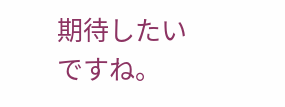期待したいですね。